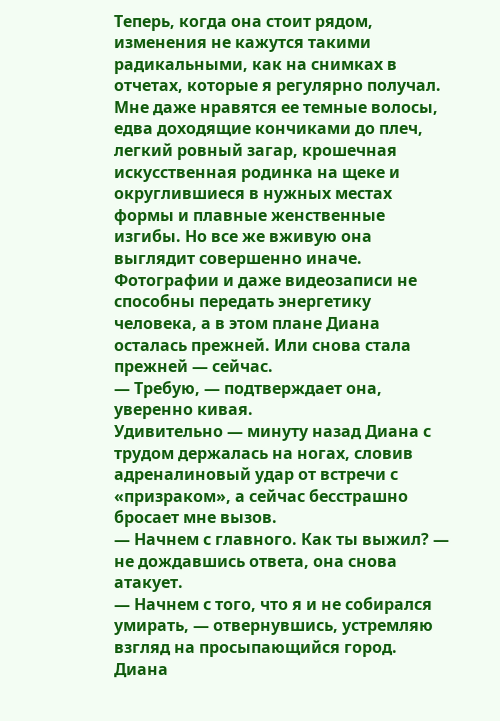Теперь, когда она стоит рядом, изменения не кажутся такими радикальными, как на снимках в отчетах, которые я регулярно получал. Мне даже нравятся ее темные волосы, едва доходящие кончиками до плеч, легкий ровный загар, крошечная искусственная родинка на щеке и округлившиеся в нужных местах формы и плавные женственные изгибы. Но все же вживую она выглядит совершенно иначе. Фотографии и даже видеозаписи не способны передать энергетику человека, а в этом плане Диана осталась прежней. Или снова стала прежней — сейчас.
— Требую, — подтверждает она, уверенно кивая.
Удивительно — минуту назад Диана с трудом держалась на ногах, словив адреналиновый удар от встречи с «призраком», а сейчас бесстрашно бросает мне вызов.
— Начнем с главного. Как ты выжил? — не дождавшись ответа, она снова атакует.
— Начнем с того, что я и не собирался умирать, — отвернувшись, устремляю взгляд на просыпающийся город.
Диана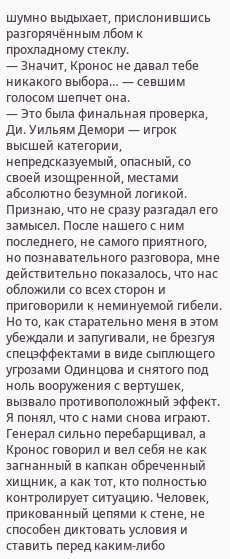шумно выдыхает, прислонившись разгорячённым лбом к прохладному стеклу.
— Значит, Кронос не давал тебе никакого выбора… — севшим голосом шепчет она.
— Это была финальная проверка, Ди. Уильям Демори — игрок высшей категории, непредсказуемый, опасный, со своей изощренной, местами абсолютно безумной логикой. Признаю, что не сразу разгадал его замысел. После нашего с ним последнего, не самого приятного, но познавательного разговора, мне действительно показалось, что нас обложили со всех сторон и приговорили к неминуемой гибели. Но то, как старательно меня в этом убеждали и запугивали, не брезгуя спецэффектами в виде сыплющего угрозами Одинцова и снятого под ноль вооружения с вертушек, вызвало противоположный эффект. Я понял, что с нами снова играют. Генерал сильно перебарщивал, а Кронос говорил и вел себя не как загнанный в капкан обреченный хищник, а как тот, кто полностью контролирует ситуацию. Человек, прикованный цепями к стене, не способен диктовать условия и ставить перед каким-либо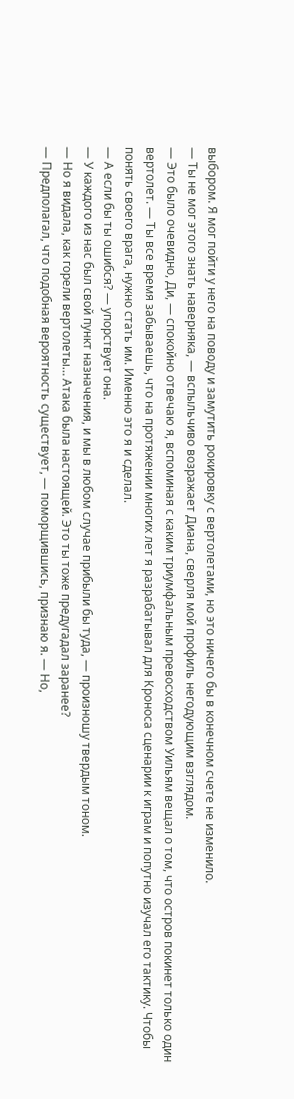выбором. Я мог пойти у него на поводу и замутить рокировку с вертолетами, но это ничего бы в конечном счете не изменило.
— Ты не мог этого знать наверняка, — вспыльчиво возражает Диана, сверля мой профиль негодующим взглядом.
— Это было очевидно, Ди, — спокойно отвечаю я, вспоминая с каким триумфальным превосходством Уильям вещал о том, что остров покинет только один вертолет. — Ты все время забываешь, что на протяжении многих лет я разрабатывал для Кроноса сценарии к играм и попутно изучал его тактику. Чтобы понять своего врага, нужно стать им. Именно это я и сделал.
— А если бы ты ошибся? — упорствует она.
— У каждого из нас был свой пункт назначения, и мы в любом случае прибыли бы туда, — произношу твердым тоном.
— Но я видала, как горели вертолеты… Атака была настоящей. Это ты тоже предугадал заранее?
— Предполагал, что подобная вероятность существует, — поморщившись, признаю я. — Но,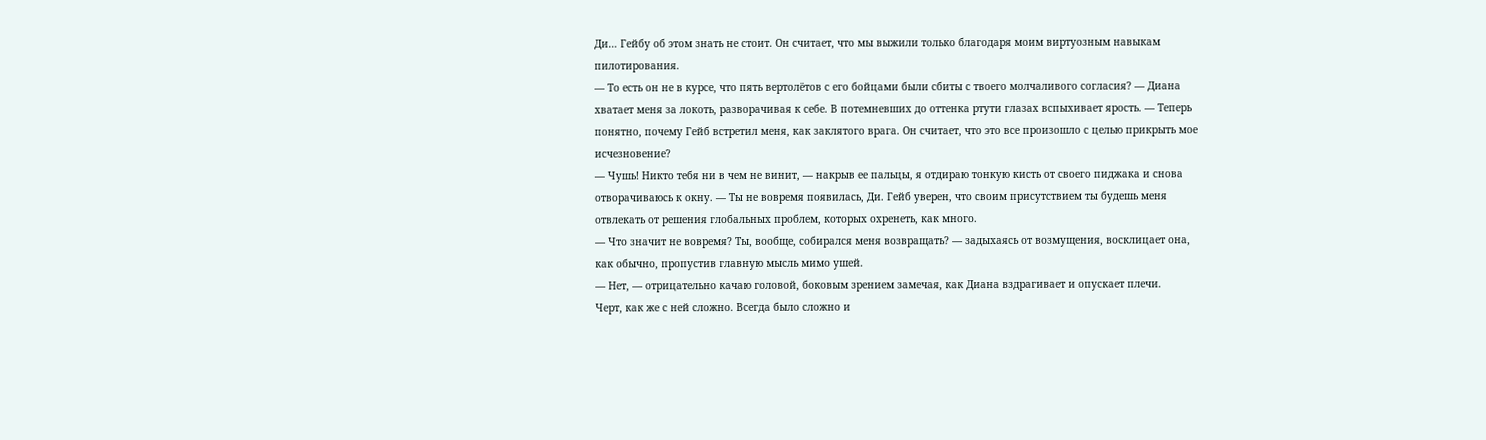Ди… Гейбу об этом знать не стоит. Он считает, что мы выжили только благодаря моим виртуозным навыкам пилотирования.
— То есть он не в курсе, что пять вертолётов с его бойцами были сбиты с твоего молчаливого согласия? — Диана хватает меня за локоть, разворачивая к себе. В потемневших до оттенка ртути глазах вспыхивает ярость. — Теперь понятно, почему Гейб встретил меня, как заклятого врага. Он считает, что это все произошло с целью прикрыть мое исчезновение?
— Чушь! Никто тебя ни в чем не винит, — накрыв ее пальцы, я отдираю тонкую кисть от своего пиджака и снова отворачиваюсь к окну. — Ты не вовремя появилась, Ди. Гейб уверен, что своим присутствием ты будешь меня отвлекать от решения глобальных проблем, которых охренеть, как много.
— Что значит не вовремя? Ты, вообще, собирался меня возвращать? — задыхаясь от возмущения, восклицает она, как обычно, пропустив главную мысль мимо ушей.
— Нет, — отрицательно качаю головой, боковым зрением замечая, как Диана вздрагивает и опускает плечи.
Черт, как же с ней сложно. Всегда было сложно и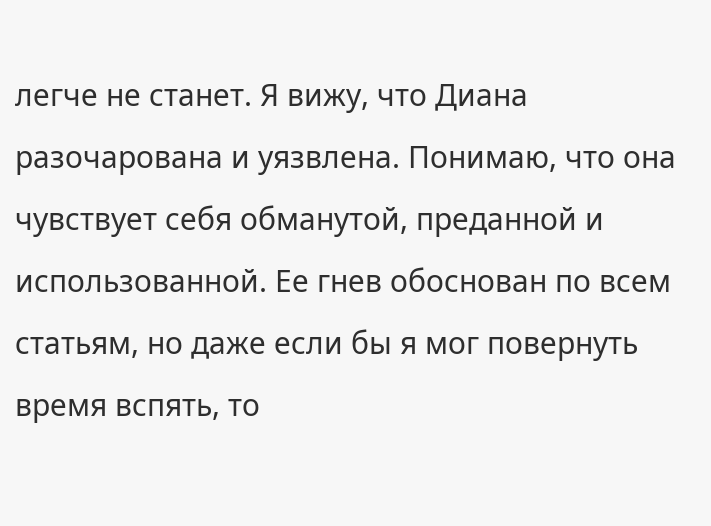легче не станет. Я вижу, что Диана разочарована и уязвлена. Понимаю, что она чувствует себя обманутой, преданной и использованной. Ее гнев обоснован по всем статьям, но даже если бы я мог повернуть время вспять, то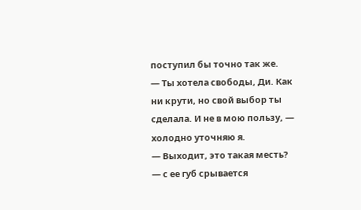поступил бы точно так же.
— Ты хотела свободы, Ди. Как ни крути, но свой выбор ты сделала. И не в мою пользу, — холодно уточняю я.
— Выходит, это такая месть? — с ее губ срывается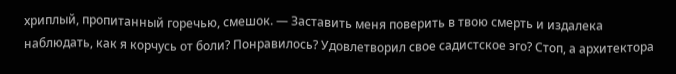хриплый, пропитанный горечью, смешок. — Заставить меня поверить в твою смерть и издалека наблюдать, как я корчусь от боли? Понравилось? Удовлетворил свое садистское эго? Стоп, а архитектора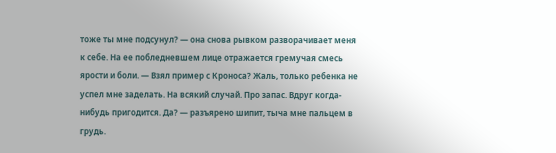тоже ты мне подсунул? — она снова рывком разворачивает меня к себе. На ее побледневшем лице отражается гремучая смесь ярости и боли. — Взял пример с Кроноса? Жаль, только ребенка не успел мне заделать. На всякий случай. Про запас. Вдруг когда-нибудь пригодится. Да? — разъярено шипит, тыча мне пальцем в грудь.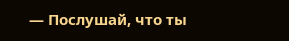— Послушай, что ты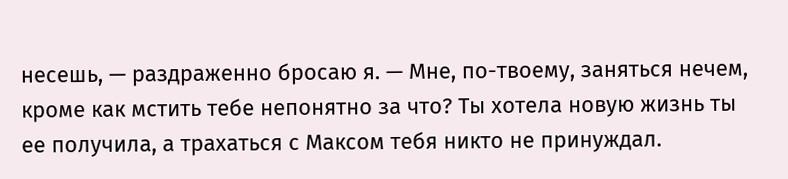несешь, — раздраженно бросаю я. — Мне, по-твоему, заняться нечем, кроме как мстить тебе непонятно за что? Ты хотела новую жизнь ты ее получила, а трахаться с Максом тебя никто не принуждал.